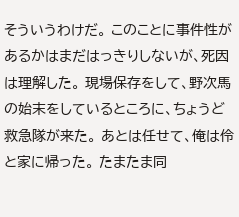そういうわけだ。 このことに事件性があるかはまだはっきりしないが、死因は理解した。 現場保存をして、野次馬の始末をしているところに、ちょうど救急隊が来た。 あとは任せて、俺は伶と家に帰った。 たまたま同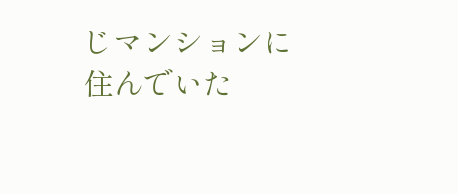じマンションに住んでいた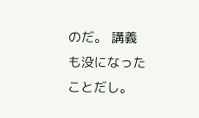のだ。 講義も没になったことだし。